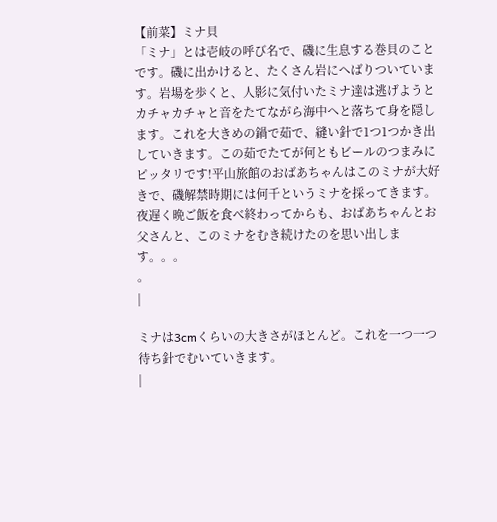【前菜】ミナ貝
「ミナ」とは壱岐の呼び名で、磯に生息する巻貝のことです。磯に出かけると、たくさん岩にへばりついています。岩場を歩くと、人影に気付いたミナ達は逃げようとカチャカチャと音をたてながら海中へと落ちて身を隠します。これを大きめの鍋で茹で、縫い針で1つ1つかき出していきます。この茹でたてが何ともビールのつまみにピッタリです!平山旅館のおばあちゃんはこのミナが大好きで、磯解禁時期には何千というミナを採ってきます。夜遅く晩ご飯を食べ終わってからも、おばあちゃんとお父さんと、このミナをむき続けたのを思い出します。。。
。
|

ミナは3cmくらいの大きさがほとんど。これを一つ一つ待ち針でむいていきます。
|